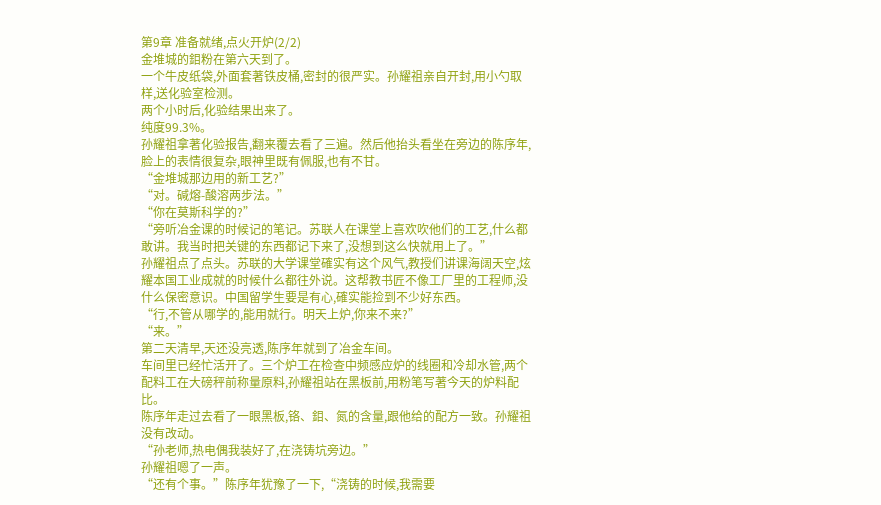第9章 准备就绪,点火开炉(2/2)
金堆城的鉬粉在第六天到了。
一个牛皮纸袋,外面套著铁皮桶,密封的很严实。孙耀祖亲自开封,用小勺取样,送化验室检测。
两个小时后,化验结果出来了。
纯度99.3%。
孙耀祖拿著化验报告,翻来覆去看了三遍。然后他抬头看坐在旁边的陈序年,脸上的表情很复杂,眼神里既有佩服,也有不甘。
“金堆城那边用的新工艺?”
“对。碱熔-酸溶两步法。”
“你在莫斯科学的?”
“旁听冶金课的时候记的笔记。苏联人在课堂上喜欢吹他们的工艺,什么都敢讲。我当时把关键的东西都记下来了,没想到这么快就用上了。”
孙耀祖点了点头。苏联的大学课堂確实有这个风气,教授们讲课海阔天空,炫耀本国工业成就的时候什么都往外说。这帮教书匠不像工厂里的工程师,没什么保密意识。中国留学生要是有心,確实能捡到不少好东西。
“行,不管从哪学的,能用就行。明天上炉,你来不来?”
“来。”
第二天清早,天还没亮透,陈序年就到了冶金车间。
车间里已经忙活开了。三个炉工在检查中频感应炉的线圈和冷却水管,两个配料工在大磅秤前称量原料,孙耀祖站在黑板前,用粉笔写著今天的炉料配比。
陈序年走过去看了一眼黑板,铬、鉬、氮的含量,跟他给的配方一致。孙耀祖没有改动。
“孙老师,热电偶我装好了,在浇铸坑旁边。”
孙耀祖嗯了一声。
“还有个事。”陈序年犹豫了一下,“浇铸的时候,我需要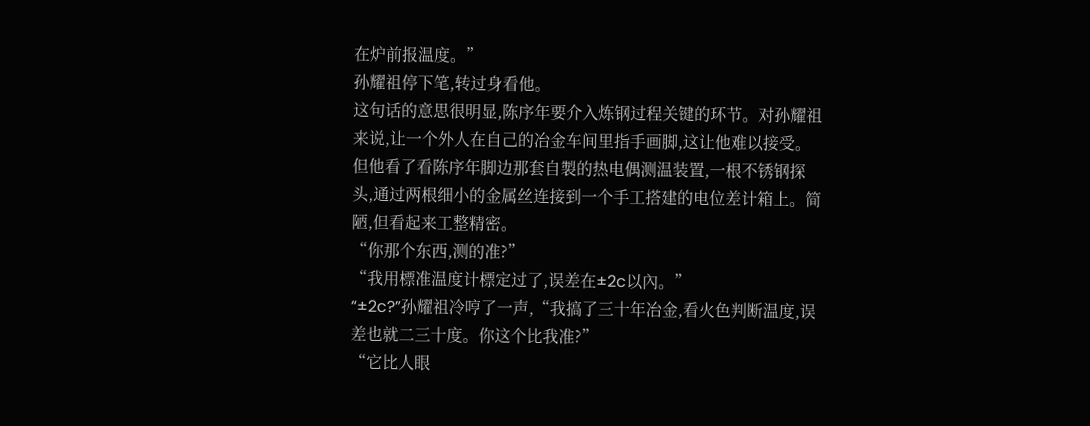在炉前报温度。”
孙耀祖停下笔,转过身看他。
这句话的意思很明显,陈序年要介入炼钢过程关键的环节。对孙耀祖来说,让一个外人在自己的冶金车间里指手画脚,这让他难以接受。
但他看了看陈序年脚边那套自製的热电偶测温装置,一根不锈钢探头,通过两根细小的金属丝连接到一个手工搭建的电位差计箱上。简陋,但看起来工整精密。
“你那个东西,测的准?”
“我用標准温度计標定过了,误差在±2c以內。”
“±2c?”孙耀祖冷哼了一声,“我搞了三十年冶金,看火色判断温度,误差也就二三十度。你这个比我准?”
“它比人眼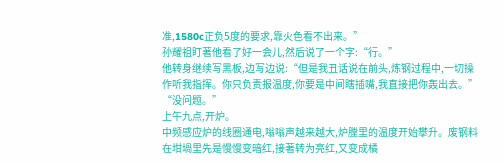准,1580c正负5度的要求,靠火色看不出来。”
孙耀祖盯著他看了好一会儿,然后说了一个字:“行。”
他转身继续写黑板,边写边说:“但是我丑话说在前头,炼钢过程中,一切操作听我指挥。你只负责报温度,你要是中间瞎插嘴,我直接把你轰出去。”
“没问题。”
上午九点,开炉。
中频感应炉的线圈通电,嗡嗡声越来越大,炉膛里的温度开始攀升。废钢料在坩堝里先是慢慢变暗红,接著转为亮红,又变成橘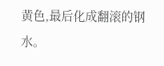黄色,最后化成翻滚的钢水。